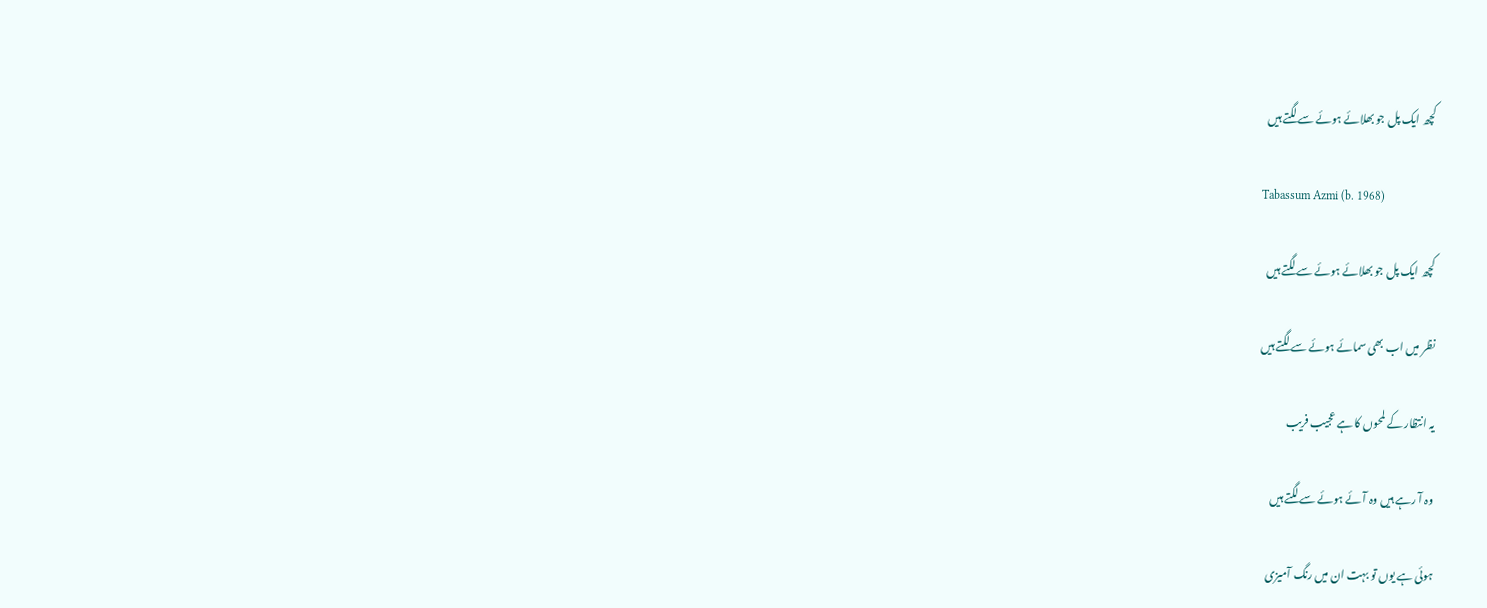کچھ ایک پل جو بھلائے ہوئے سے لگتے ہیں

Tabassum Azmi (b. 1968)

کچھ ایک پل جو بھلائے ہوئے سے لگتے ہیں

نظر میں اب بھی سمائے ہوئے سے لگتے ہیں

یہ انتظار کے لمحوں کا ہے عجیب فریب

وہ آ رہے ہیں وہ آئے ہوئے سے لگتے ہیں

ہوئی ہے یوں تو بہت ان میں رنگ آمیزی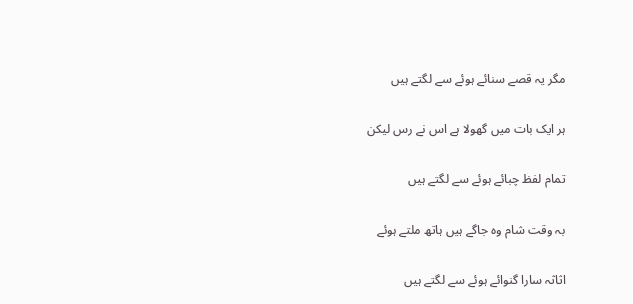مگر یہ قصے سنائے ہوئے سے لگتے ہیں

ہر ایک بات میں گھولا ہے اس نے رس لیکن

تمام لفظ چبائے ہوئے سے لگتے ہیں

بہ وقت شام وہ جاگے ہیں ہاتھ ملتے ہوئے

اثاثہ سارا گنوائے ہوئے سے لگتے ہیں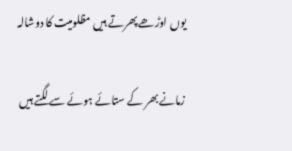یوں اوڑھے پھرتے ہیں مظلومیت کا دوشالہ

زمانے بھر کے ستائے ہوئے سے لگتے ہیں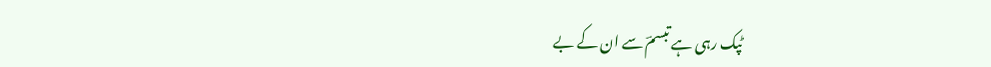ٹپک رہی ہے تبسمؔ سے ان کے بے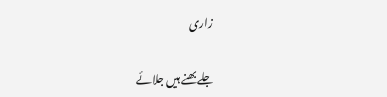زاری

جلے بھنے ہیں جلائے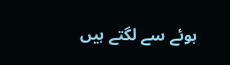ہوئے سے لگتے ہیں